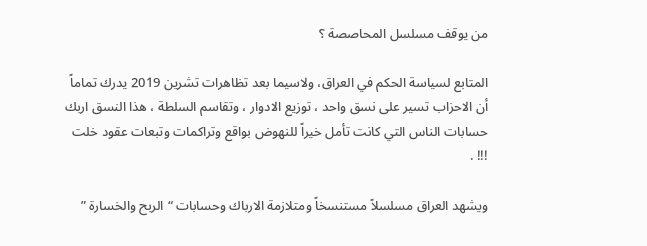من يوقف مسلسل المحاصصة ؟

المتابع لسياسة الحكم في العراق، ولاسيما بعد تظاهرات تشرين 2019 يدرك تماماً أن الاحزاب تسير على نسق واحد ، توزيع الادوار ، وتقاسم السلطة ، هذا النسق اربك حسابات الناس التي كانت تأمل خيراً للنهوض بواقع وتراكمات وتبعات عقود خلت  !!! .

ويشهد العراق مسلسلاً مستنسخاً ومتلازمة الارباك وحسابات “الربح والخسارة ”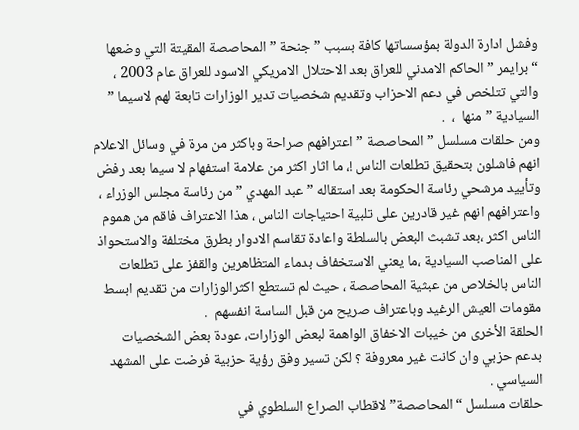وفشل ادارة الدولة بمؤسساتها كافة بسبب ” جنحة ” المحاصصة المقيتة التي وضعها “برايمر ” الحاكم الامدني للعراق بعد الاحتلال الامريكي الاسود للعراق عام 2003 ، والتي تتلخص في دعم الاحزاب وتقديم شخصيات تدير الوزارات تابعة لهم لاسيما ” السيادية ” منها  ،  .
ومن حلقات مسلسل ” المحاصصة ” اعترافهم صراحة وباكثر من مرة في وسائل الاعلام انهم فاشلون بتحقيق تطلعات الناس !، ما اثار اكثر من علامة استفهام لا سيما بعد رفض وتأييد مرشحي رئاسة الحكومة بعد استقاله ” عبد المهدي ” من رئاسة مجلس الوزراء ، واعترافهم انهم غير قادرين على تلبية احتياجات الناس ، هذا الاعتراف فاقم من هموم الناس اكثر ،بعد تشبث البعض بالسلطة واعادة تقاسم الادوار بطرق مختلفة والاستحواذ على المناصب السيادية ،ما يعني الاستخفاف بدماء المتظاهرين والقفز على تطلعات الناس بالخلاص من عبثية المحاصصة ، حيث لم تستطع اكثرالوزارات من تقديم ابسط مقومات العيش الرغيد وباعتراف صريح من قبل الساسة انفسهم  .
الحلقة الأخرى من خيبات الاخفاق الواهمة لبعض الوزارات، عودة بعض الشخصيات بدعم حزبي وان كانت غير معروفة ؟ لكن تسير وفق رؤية حزبية فرضت على المشهد السياسي .
حلقات مسلسل “المحاصصة” لاقطاب الصراع السلطوي في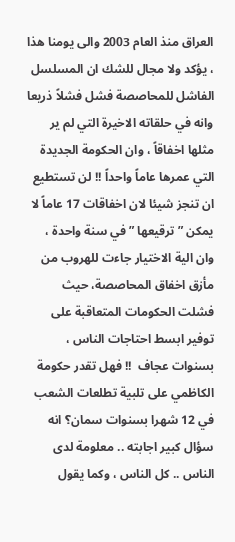العراق منذ العام 2003 والى يومنا هذا ، يؤكد ولا مجال للشك ان المسلسل الفاشل للمحاصصة فشل فشلاً ذريعا وانه في حلقاته الاخيرة التي لم ير مثلها اخفاقاً ، وان الحكومة الجديدة التي عمرها عاماً واحداً !! لن تستطيع ان تنجز شيئا لان اخفاقات 17 عاماً لا يمكن ” ترقيعها ” في سنة واحدة ، وان الية الاختيار جاءت للهروب من مأزق اخفاق المحاصصة، حيث فشلت الحكومات المتعاقبة على توفير ابسط احتاجات الناس ، بسنوات عجاف  !! فهل تقدر حكومة الكاظمي على تلبية تطلعات الشعب في 12 شهرا بسنوات سمان؟ انه سؤال كبير اجابته .. معلومة لدى الناس .. كل الناس ، وكما يقول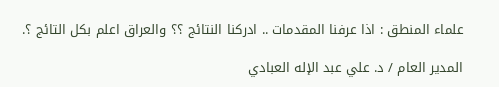علماء المنطق : اذا عرفنا المقدمات .. ادركنا النتائج ؟؟ والعراق اعلم بكل التائج ؟.

المدير العام / د. علي عبد الإله العبادي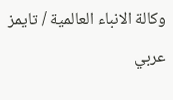وكالة الانباء العالمية / تايمز عربي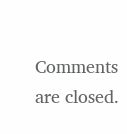Comments are closed.